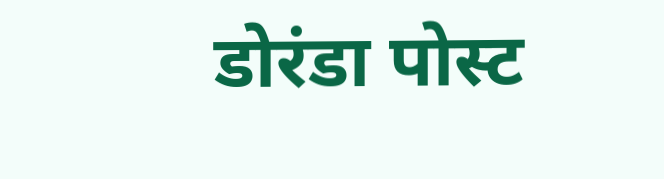डोरंडा पोस्ट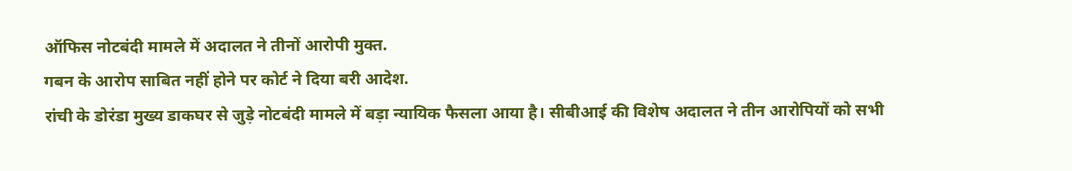ऑफिस नोटबंदी मामले में अदालत ने तीनों आरोपी मुक्त.
गबन के आरोप साबित नहीं होने पर कोर्ट ने दिया बरी आदेश.
रांची के डोरंडा मुख्य डाकघर से जुड़े नोटबंदी मामले में बड़ा न्यायिक फैसला आया है। सीबीआई की विशेष अदालत ने तीन आरोपियों को सभी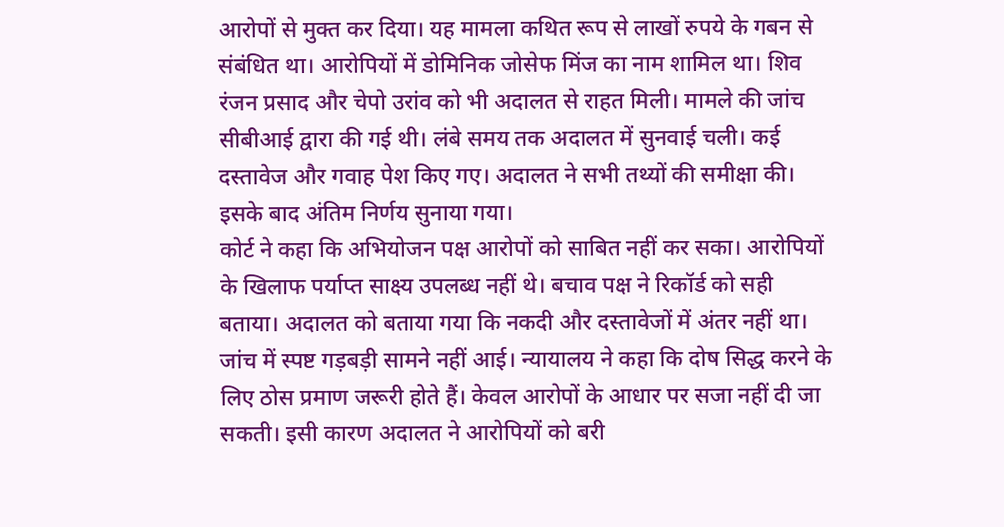आरोपों से मुक्त कर दिया। यह मामला कथित रूप से लाखों रुपये के गबन से संबंधित था। आरोपियों में डोमिनिक जोसेफ मिंज का नाम शामिल था। शिव रंजन प्रसाद और चेपो उरांव को भी अदालत से राहत मिली। मामले की जांच सीबीआई द्वारा की गई थी। लंबे समय तक अदालत में सुनवाई चली। कई दस्तावेज और गवाह पेश किए गए। अदालत ने सभी तथ्यों की समीक्षा की। इसके बाद अंतिम निर्णय सुनाया गया।
कोर्ट ने कहा कि अभियोजन पक्ष आरोपों को साबित नहीं कर सका। आरोपियों के खिलाफ पर्याप्त साक्ष्य उपलब्ध नहीं थे। बचाव पक्ष ने रिकॉर्ड को सही बताया। अदालत को बताया गया कि नकदी और दस्तावेजों में अंतर नहीं था। जांच में स्पष्ट गड़बड़ी सामने नहीं आई। न्यायालय ने कहा कि दोष सिद्ध करने के लिए ठोस प्रमाण जरूरी होते हैं। केवल आरोपों के आधार पर सजा नहीं दी जा सकती। इसी कारण अदालत ने आरोपियों को बरी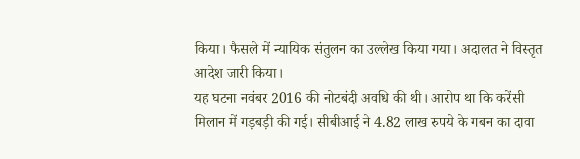किया। फैसले में न्यायिक संतुलन का उल्लेख किया गया। अदालत ने विस्तृत आदेश जारी किया।
यह घटना नवंबर 2016 की नोटबंदी अवधि की थी। आरोप था कि करेंसी मिलान में गड़बड़ी की गई। सीबीआई ने 4.82 लाख रुपये के गबन का दावा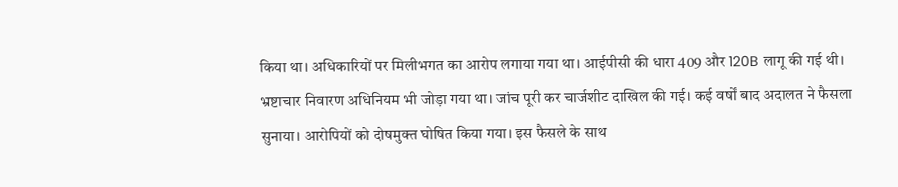किया था। अधिकारियों पर मिलीभगत का आरोप लगाया गया था। आईपीसी की धारा 409 और 120B लागू की गई थी। भ्रष्टाचार निवारण अधिनियम भी जोड़ा गया था। जांच पूरी कर चार्जशीट दाखिल की गई। कई वर्षों बाद अदालत ने फैसला सुनाया। आरोपियों को दोषमुक्त घोषित किया गया। इस फैसले के साथ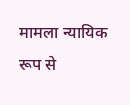मामला न्यायिक रूप से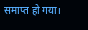समाप्त हो गया।